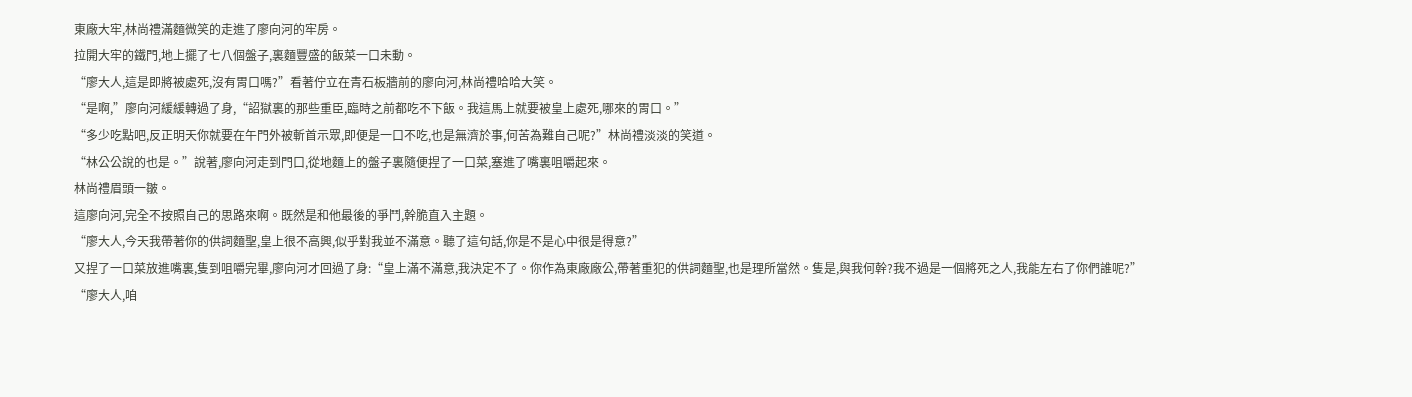東廠大牢,林尚禮滿麵微笑的走進了廖向河的牢房。
拉開大牢的鐵門,地上擺了七八個盤子,裏麵豐盛的飯菜一口未動。
“廖大人,這是即將被處死,沒有胃口嗎?”看著佇立在青石板牆前的廖向河,林尚禮哈哈大笑。
“是啊,”廖向河緩緩轉過了身,“詔獄裏的那些重臣,臨時之前都吃不下飯。我這馬上就要被皇上處死,哪來的胃口。”
“多少吃點吧,反正明天你就要在午門外被斬首示眾,即便是一口不吃,也是無濟於事,何苦為難自己呢?”林尚禮淡淡的笑道。
“林公公說的也是。”說著,廖向河走到門口,從地麵上的盤子裏隨便捏了一口菜,塞進了嘴裏咀嚼起來。
林尚禮眉頭一皺。
這廖向河,完全不按照自己的思路來啊。既然是和他最後的爭鬥,幹脆直入主題。
“廖大人,今天我帶著你的供詞麵聖,皇上很不高興,似乎對我並不滿意。聽了這句話,你是不是心中很是得意?”
又捏了一口菜放進嘴裏,隻到咀嚼完畢,廖向河才回過了身:“皇上滿不滿意,我決定不了。你作為東廠廠公,帶著重犯的供詞麵聖,也是理所當然。隻是,與我何幹?我不過是一個將死之人,我能左右了你們誰呢?”
“廖大人,咱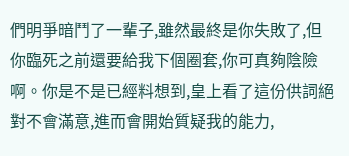們明爭暗鬥了一輩子,雖然最終是你失敗了,但你臨死之前還要給我下個圈套,你可真夠陰險啊。你是不是已經料想到,皇上看了這份供詞絕對不會滿意,進而會開始質疑我的能力,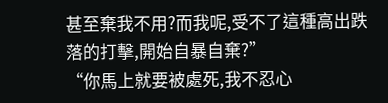甚至棄我不用?而我呢,受不了這種高出跌落的打擊,開始自暴自棄?”
“你馬上就要被處死,我不忍心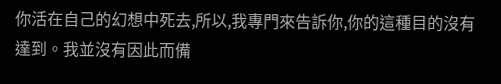你活在自己的幻想中死去,所以,我專門來告訴你,你的這種目的沒有達到。我並沒有因此而備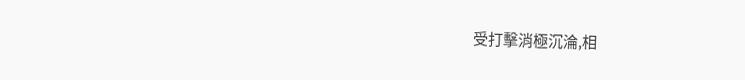受打擊消極沉淪,相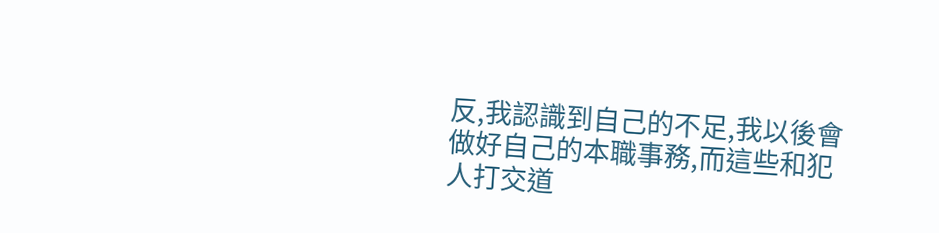反,我認識到自己的不足,我以後會做好自己的本職事務,而這些和犯人打交道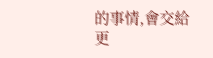的事情,會交給更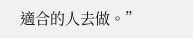適合的人去做。”